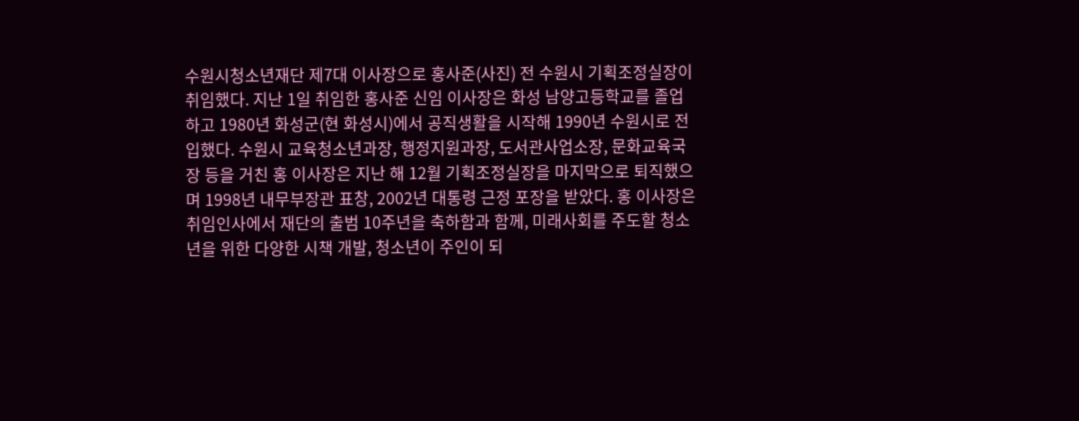수원시청소년재단 제7대 이사장으로 홍사준(사진) 전 수원시 기획조정실장이 취임했다. 지난 1일 취임한 홍사준 신임 이사장은 화성 남양고등학교를 졸업하고 1980년 화성군(현 화성시)에서 공직생활을 시작해 1990년 수원시로 전입했다. 수원시 교육청소년과장, 행정지원과장, 도서관사업소장, 문화교육국장 등을 거친 홍 이사장은 지난 해 12월 기획조정실장을 마지막으로 퇴직했으며 1998년 내무부장관 표창, 2002년 대통령 근정 포장을 받았다. 홍 이사장은 취임인사에서 재단의 출범 10주년을 축하함과 함께, 미래사회를 주도할 청소년을 위한 다양한 시책 개발, 청소년이 주인이 되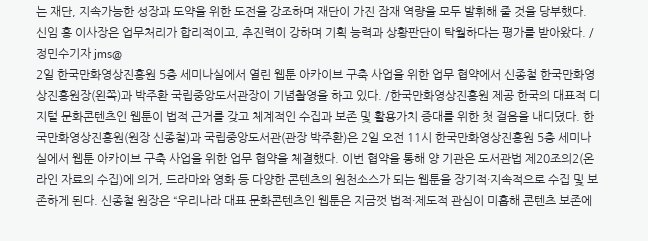는 재단, 지속가능한 성장과 도약을 위한 도전을 강조하며 재단이 가진 잠재 역량을 모두 발휘해 줄 것을 당부했다. 신임 홍 이사장은 업무처리가 합리적이고, 추진력이 강하며 기획 능력과 상황판단이 탁월하다는 평가를 받아왔다. /정민수기자 jms@
2일 한국만화영상진흥원 5층 세미나실에서 열린 웹툰 아카이브 구축 사업을 위한 업무 협약에서 신종철 한국만화영상진흥원장(왼쪽)과 박주환 국립중앙도서관장이 기념촬영을 하고 있다. /한국만화영상진흥원 제공 한국의 대표적 디지털 문화콘텐츠인 웹툰이 법적 근거를 갖고 체계적인 수집과 보존 및 활용가치 증대를 위한 첫 걸음을 내디뎠다. 한국만화영상진흥원(원장 신종철)과 국립중앙도서관(관장 박주환)은 2일 오전 11시 한국만화영상진흥원 5층 세미나실에서 웹툰 아카이브 구축 사업을 위한 업무 협약을 체결했다. 이번 협약을 통해 양 기관은 도서관법 제20조의2(온라인 자료의 수집)에 의거, 드라마와 영화 등 다양한 콘텐츠의 원천소스가 되는 웹툰을 장기적·지속적으로 수집 및 보존하게 된다. 신종철 원장은 “우리나라 대표 문화콘텐츠인 웹툰은 지금껏 법적·제도적 관심이 미흡해 콘텐츠 보존에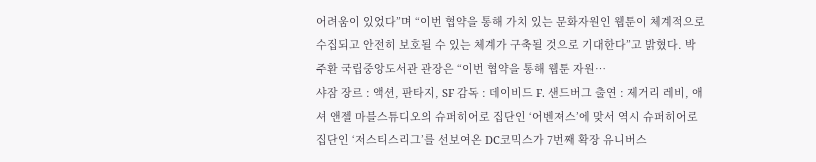어려움이 있었다”며 “이번 협약을 통해 가치 있는 문화자원인 웹툰이 체계적으로 수집되고 안전히 보호될 수 있는 체계가 구축될 것으로 기대한다”고 밝혔다. 박주환 국립중앙도서관 관장은 “이번 협약을 통해 웹툰 자원…
샤잠 장르 : 액션, 판타지, SF 감독 : 데이비드 F. 샌드버그 출연 : 제거리 레비, 애셔 앤젤 마블스튜디오의 슈퍼히어로 집단인 ‘어벤져스’에 맞서 역시 슈퍼히어로 집단인 ‘저스티스리그’를 선보여온 DC코믹스가 7번째 확장 유니버스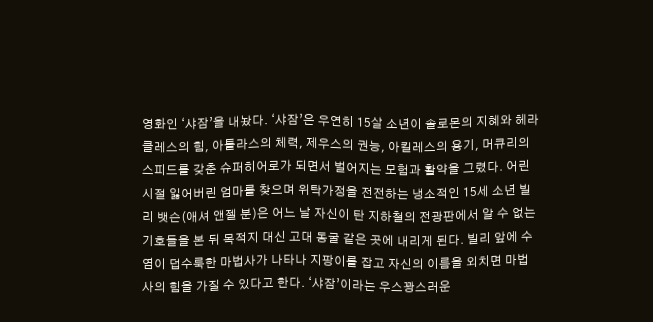영화인 ‘샤잠’을 내놨다. ‘샤잠’은 우연히 15살 소년이 솔로몬의 지혜와 헤라클레스의 힘, 아틀라스의 체력, 제우스의 권능, 아킬레스의 용기, 머큐리의 스피드를 갖춘 슈퍼히어로가 되면서 벌어지는 모험과 활약을 그렸다. 어린 시절 잃어버린 엄마를 찾으며 위탁가정을 전전하는 냉소적인 15세 소년 빌리 뱃슨(애셔 앤젤 분)은 어느 날 자신이 탄 지하철의 전광판에서 알 수 없는 기호들을 본 뒤 목적지 대신 고대 동굴 같은 곳에 내리게 된다. 빌리 앞에 수염이 덥수룩한 마법사가 나타나 지팡이를 잡고 자신의 이름을 외치면 마법사의 힘을 가질 수 있다고 한다. ‘샤잠’이라는 우스꽝스러운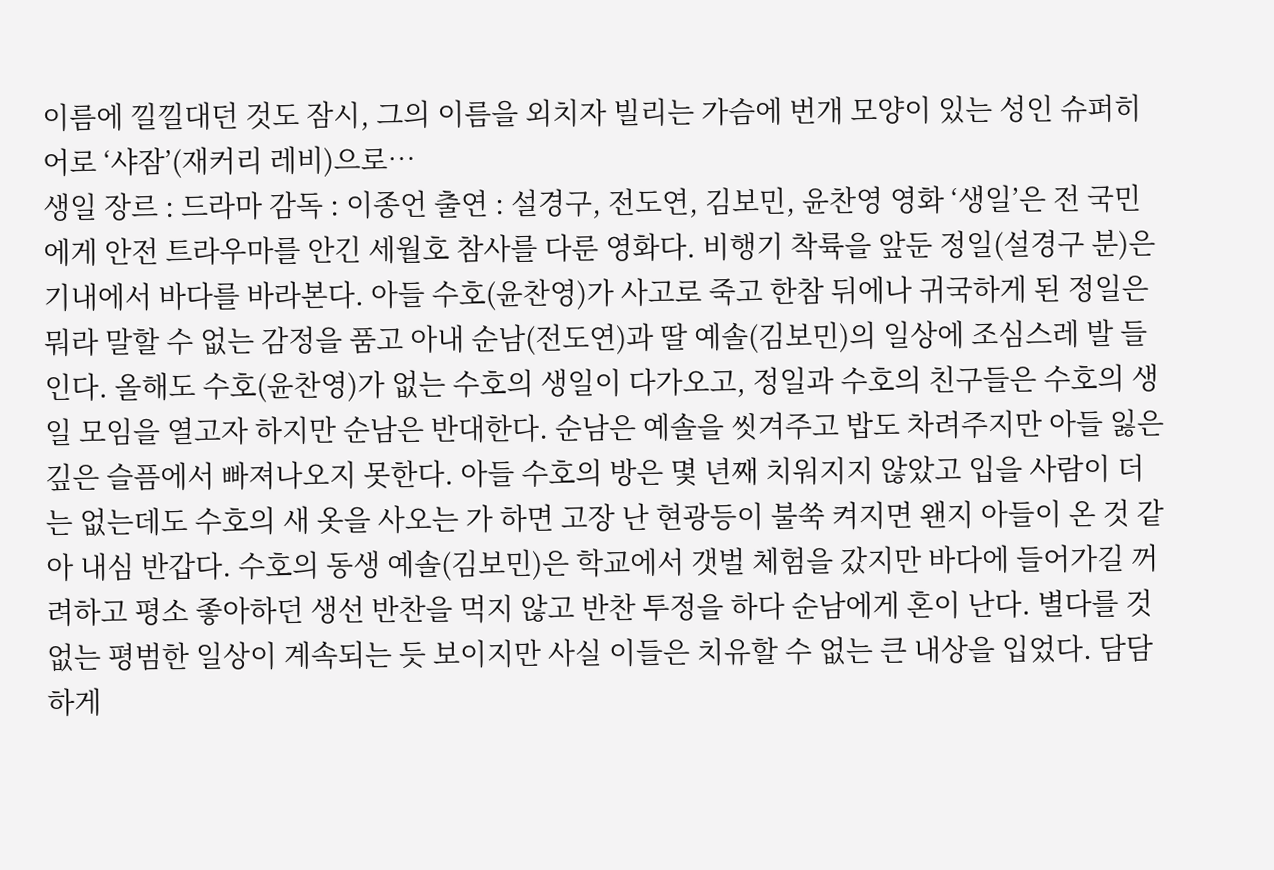이름에 낄낄대던 것도 잠시, 그의 이름을 외치자 빌리는 가슴에 번개 모양이 있는 성인 슈퍼히어로 ‘샤잠’(재커리 레비)으로…
생일 장르 : 드라마 감독 : 이종언 출연 : 설경구, 전도연, 김보민, 윤찬영 영화 ‘생일’은 전 국민에게 안전 트라우마를 안긴 세월호 참사를 다룬 영화다. 비행기 착륙을 앞둔 정일(설경구 분)은 기내에서 바다를 바라본다. 아들 수호(윤찬영)가 사고로 죽고 한참 뒤에나 귀국하게 된 정일은 뭐라 말할 수 없는 감정을 품고 아내 순남(전도연)과 딸 예솔(김보민)의 일상에 조심스레 발 들인다. 올해도 수호(윤찬영)가 없는 수호의 생일이 다가오고, 정일과 수호의 친구들은 수호의 생일 모임을 열고자 하지만 순남은 반대한다. 순남은 예솔을 씻겨주고 밥도 차려주지만 아들 잃은 깊은 슬픔에서 빠져나오지 못한다. 아들 수호의 방은 몇 년째 치워지지 않았고 입을 사람이 더는 없는데도 수호의 새 옷을 사오는 가 하면 고장 난 현광등이 불쑥 켜지면 왠지 아들이 온 것 같아 내심 반갑다. 수호의 동생 예솔(김보민)은 학교에서 갯벌 체험을 갔지만 바다에 들어가길 꺼려하고 평소 좋아하던 생선 반찬을 먹지 않고 반찬 투정을 하다 순남에게 혼이 난다. 별다를 것 없는 평범한 일상이 계속되는 듯 보이지만 사실 이들은 치유할 수 없는 큰 내상을 입었다. 담담하게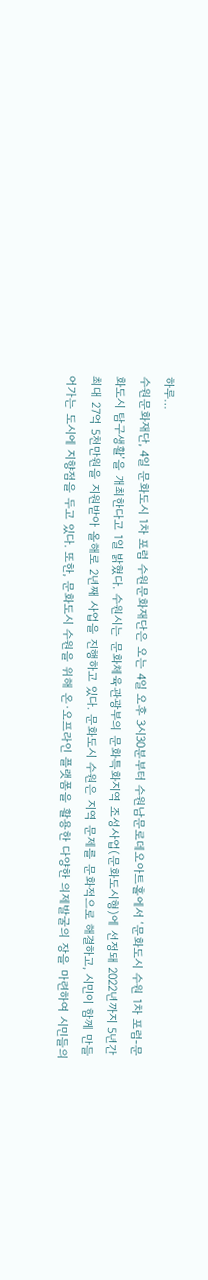하루…
수원문화재단, 4일 문화도시 1차 포럼 수원문화재단은 오는 4일 오후 3시30분부터 수원남문로데오아트홀에서 ‘문화도시 수원 1차 포럼-문화도시 탐구생활’을 개최한다고 1일 밝혔다. 수원시는 문화체육관광부의 문화특화지역 조성사업(문화도시형)에 선정돼 2022년까지 5년간 최대 27억 5천만원을 지원받아 올해로 2년째 사업을 진행하고 있다. 문화도시 수원은 지역 문제를 문화적으로 해결하고, 시민이 함께 만들어가는 도시에 지향점을 두고 있다. 또한, 문화도시 수원을 위해 온·오프라인 플랫폼을 활용한 다양한 의제발굴의 장을 마련하여 시민들의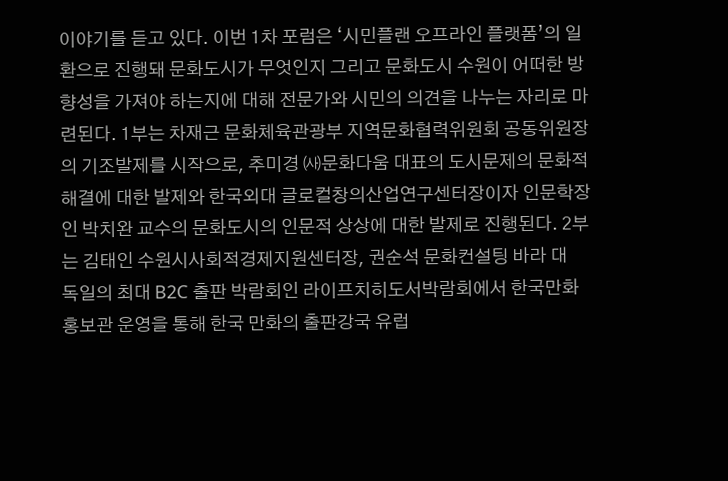이야기를 듣고 있다. 이번 1차 포럼은 ‘시민플랜 오프라인 플랫폼’의 일환으로 진행돼 문화도시가 무엇인지 그리고 문화도시 수원이 어떠한 방향성을 가져야 하는지에 대해 전문가와 시민의 의견을 나누는 자리로 마련된다. 1부는 차재근 문화체육관광부 지역문화협력위원회 공동위원장의 기조발제를 시작으로, 추미경 ㈔문화다움 대표의 도시문제의 문화적 해결에 대한 발제와 한국외대 글로컬창의산업연구센터장이자 인문학장인 박치완 교수의 문화도시의 인문적 상상에 대한 발제로 진행된다. 2부는 김태인 수원시사회적경제지원센터장, 권순석 문화컨설팅 바라 대
독일의 최대 B2C 출판 박람회인 라이프치히도서박람회에서 한국만화홍보관 운영을 통해 한국 만화의 출판강국 유럽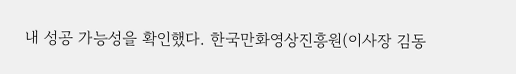내 성공 가능성을 확인했다. 한국만화영상진흥원(이사장 김동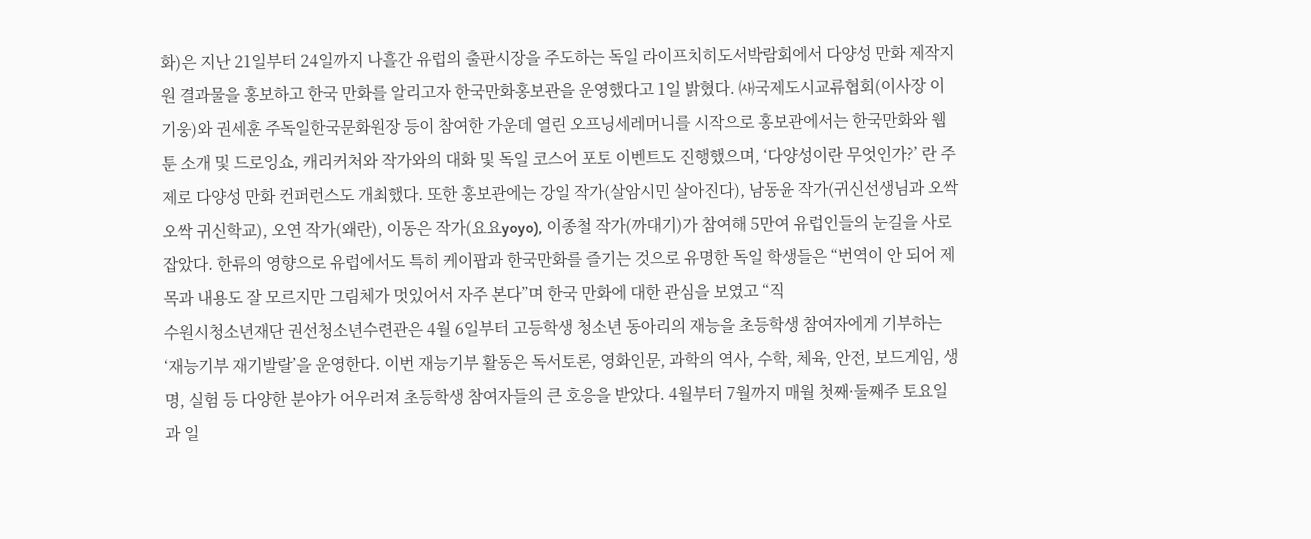화)은 지난 21일부터 24일까지 나흘간 유럽의 출판시장을 주도하는 독일 라이프치히도서박람회에서 다양성 만화 제작지원 결과물을 홍보하고 한국 만화를 알리고자 한국만화홍보관을 운영했다고 1일 밝혔다. ㈔국제도시교류협회(이사장 이기웅)와 권세훈 주독일한국문화원장 등이 참여한 가운데 열린 오프닝세레머니를 시작으로 홍보관에서는 한국만화와 웹툰 소개 및 드로잉쇼, 캐리커처와 작가와의 대화 및 독일 코스어 포토 이벤트도 진행했으며, ‘다양성이란 무엇인가?’ 란 주제로 다양성 만화 컨퍼런스도 개최했다. 또한 홍보관에는 강일 작가(살암시민 살아진다), 남동윤 작가(귀신선생님과 오싹오싹 귀신학교), 오연 작가(왜란), 이동은 작가(요요yoyo), 이종철 작가(까대기)가 참여해 5만여 유럽인들의 눈길을 사로잡았다. 한류의 영향으로 유럽에서도 특히 케이팝과 한국만화를 즐기는 것으로 유명한 독일 학생들은 “번역이 안 되어 제목과 내용도 잘 모르지만 그림체가 멋있어서 자주 본다”며 한국 만화에 대한 관심을 보였고 “직
수원시청소년재단 권선청소년수련관은 4월 6일부터 고등학생 청소년 동아리의 재능을 초등학생 참여자에게 기부하는 ‘재능기부 재기발랄’을 운영한다. 이번 재능기부 활동은 독서토론, 영화인문, 과학의 역사, 수학, 체육, 안전, 보드게임, 생명, 실험 등 다양한 분야가 어우러져 초등학생 참여자들의 큰 호응을 받았다. 4월부터 7월까지 매월 첫째·둘째주 토요일과 일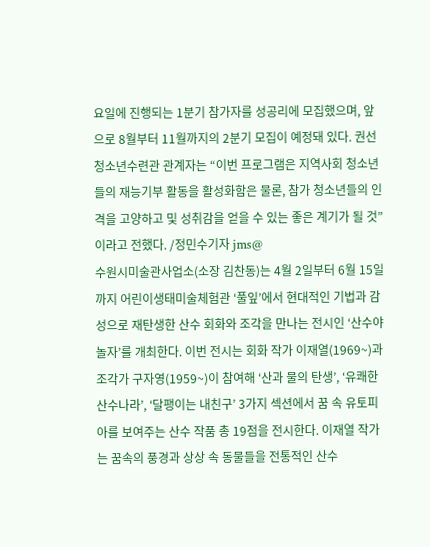요일에 진행되는 1분기 참가자를 성공리에 모집했으며, 앞으로 8월부터 11월까지의 2분기 모집이 예정돼 있다. 권선청소년수련관 관계자는 “이번 프로그램은 지역사회 청소년들의 재능기부 활동을 활성화함은 물론, 참가 청소년들의 인격을 고양하고 및 성취감을 얻을 수 있는 좋은 계기가 될 것”이라고 전했다. /정민수기자 jms@
수원시미술관사업소(소장 김찬동)는 4월 2일부터 6월 15일까지 어린이생태미술체험관 ‘풀잎’에서 현대적인 기법과 감성으로 재탄생한 산수 회화와 조각을 만나는 전시인 ‘산수야 놀자’를 개최한다. 이번 전시는 회화 작가 이재열(1969~)과 조각가 구자영(1959~)이 참여해 ‘산과 물의 탄생’, ‘유쾌한 산수나라’, ‘달팽이는 내친구’ 3가지 섹션에서 꿈 속 유토피아를 보여주는 산수 작품 총 19점을 전시한다. 이재열 작가는 꿈속의 풍경과 상상 속 동물들을 전통적인 산수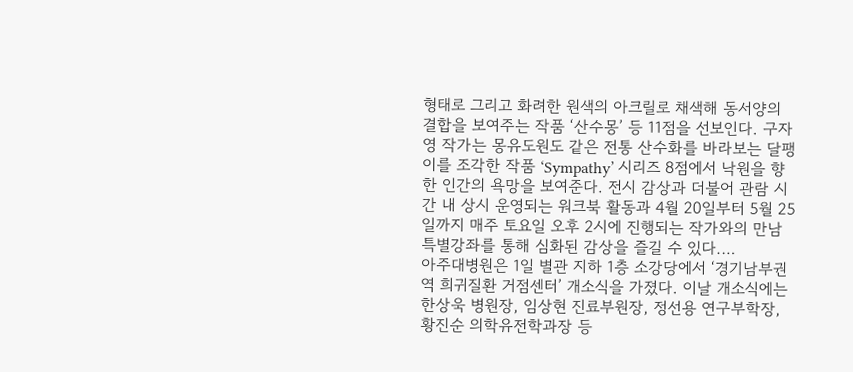형태로 그리고 화려한 원색의 아크릴로 채색해 동서양의 결합을 보여주는 작품 ‘산수몽’ 등 11점을 선보인다. 구자영 작가는 몽유도원도 같은 전통 산수화를 바라보는 달팽이를 조각한 작품 ‘Sympathy’ 시리즈 8점에서 낙원을 향한 인간의 욕망을 보여준다. 전시 감상과 더불어 관람 시간 내 상시 운영되는 워크북 활동과 4월 20일부터 5월 25일까지 매주 토요일 오후 2시에 진행되는 작가와의 만남 특별강좌를 통해 심화된 감상을 즐길 수 있다.…
아주대병원은 1일 별관 지하 1층 소강당에서 ‘경기남부권역 희귀질환 거점센터’ 개소식을 가졌다. 이날 개소식에는 한상욱 병원장, 임상현 진료부원장, 정선용 연구부학장, 황진순 의학유전학과장 등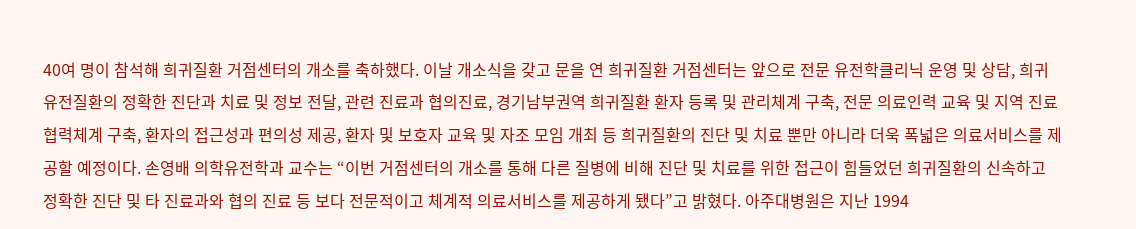40여 명이 참석해 희귀질환 거점센터의 개소를 축하했다. 이날 개소식을 갖고 문을 연 희귀질환 거점센터는 앞으로 전문 유전학클리닉 운영 및 상담, 희귀유전질환의 정확한 진단과 치료 및 정보 전달, 관련 진료과 협의진료, 경기남부권역 희귀질환 환자 등록 및 관리체계 구축, 전문 의료인력 교육 및 지역 진료협력체계 구축, 환자의 접근성과 편의성 제공, 환자 및 보호자 교육 및 자조 모임 개최 등 희귀질환의 진단 및 치료 뿐만 아니라 더욱 폭넓은 의료서비스를 제공할 예정이다. 손영배 의학유전학과 교수는 “이번 거점센터의 개소를 통해 다른 질병에 비해 진단 및 치료를 위한 접근이 힘들었던 희귀질환의 신속하고 정확한 진단 및 타 진료과와 협의 진료 등 보다 전문적이고 체계적 의료서비스를 제공하게 됐다”고 밝혔다. 아주대병원은 지난 1994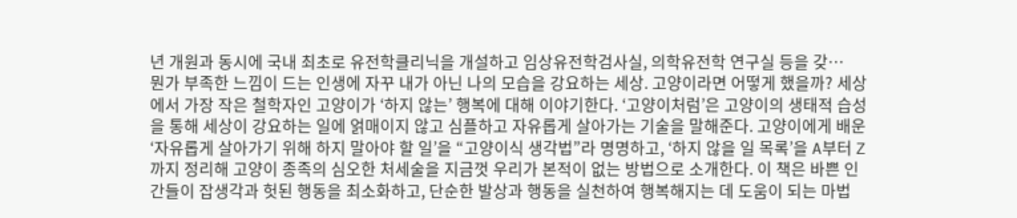년 개원과 동시에 국내 최초로 유전학클리닉을 개설하고 임상유전학검사실, 의학유전학 연구실 등을 갖…
뭔가 부족한 느낌이 드는 인생에 자꾸 내가 아닌 나의 모습을 강요하는 세상. 고양이라면 어떻게 했을까? 세상에서 가장 작은 철학자인 고양이가 ‘하지 않는’ 행복에 대해 이야기한다. ‘고양이처럼’은 고양이의 생태적 습성을 통해 세상이 강요하는 일에 얽매이지 않고 심플하고 자유롭게 살아가는 기술을 말해준다. 고양이에게 배운 ‘자유롭게 살아가기 위해 하지 말아야 할 일’을 “고양이식 생각법”라 명명하고, ‘하지 않을 일 목록’을 A부터 Z까지 정리해 고양이 종족의 심오한 처세술을 지금껏 우리가 본적이 없는 방법으로 소개한다. 이 책은 바쁜 인간들이 잡생각과 헛된 행동을 최소화하고, 단순한 발상과 행동을 실천하여 행복해지는 데 도움이 되는 마법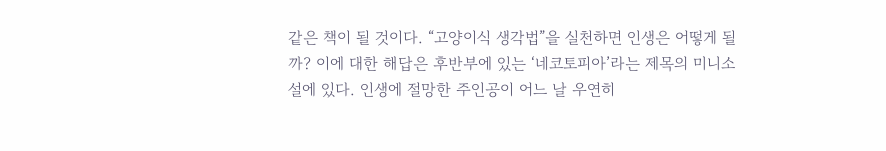같은 책이 될 것이다. “고양이식 생각법”을 실천하면 인생은 어떻게 될까? 이에 대한 해답은 후반부에 있는 ‘네코토피아’라는 제목의 미니소설에 있다. 인생에 절망한 주인공이 어느 날 우연히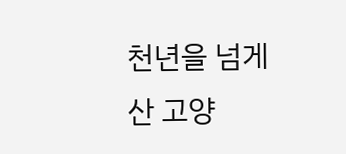천년을 넘게 산 고양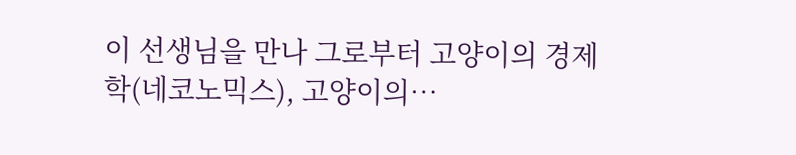이 선생님을 만나 그로부터 고양이의 경제학(네코노믹스), 고양이의…